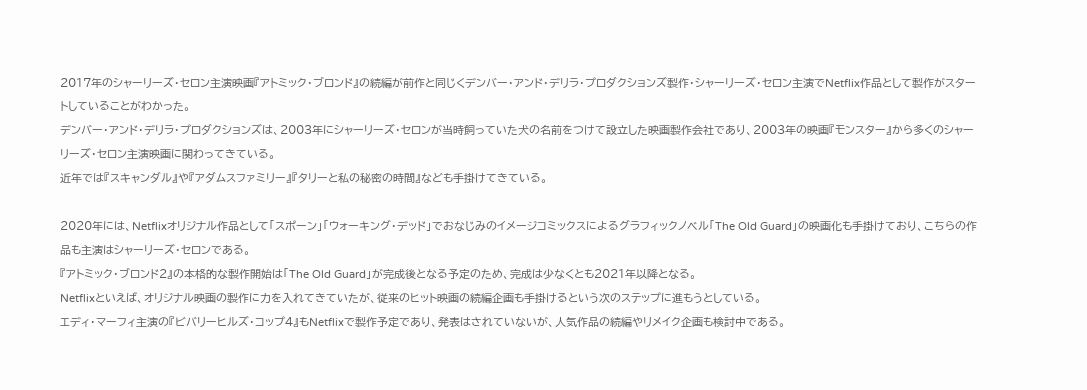2017年のシャーリーズ・セロン主演映画『アトミック・ブロンド』の続編が前作と同じくデンバー・アンド・デリラ・プロダクションズ製作・シャーリーズ・セロン主演でNetflix作品として製作がスタートしていることがわかった。
デンバー・アンド・デリラ・プロダクションズは、2003年にシャーリーズ・セロンが当時飼っていた犬の名前をつけて設立した映画製作会社であり、2003年の映画『モンスター』から多くのシャーリーズ・セロン主演映画に関わってきている。
近年では『スキャンダル』や『アダムスファミリー』『タリーと私の秘密の時間』なども手掛けてきている。

2020年には、Netflixオリジナル作品として「スポーン」「ウォーキング・デッド」でおなじみのイメージコミックスによるグラフィックノベル「The Old Guard」の映画化も手掛けており、こちらの作品も主演はシャーリーズ・セロンである。
『アトミック・ブロンド2』の本格的な製作開始は「The Old Guard」が完成後となる予定のため、完成は少なくとも2021年以降となる。
Netflixといえば、オリジナル映画の製作に力を入れてきていたが、従来のヒット映画の続編企画も手掛けるという次のステップに進もうとしている。
エディ・マーフィ主演の『ビバリーヒルズ・コップ4』もNetflixで製作予定であり、発表はされていないが、人気作品の続編やリメイク企画も検討中である。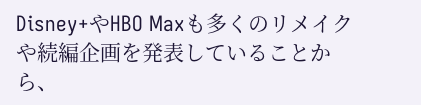Disney+やHBO Maxも多くのリメイクや続編企画を発表していることから、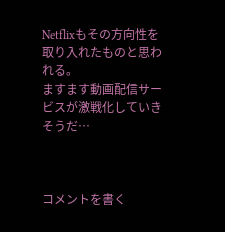Netflixもその方向性を取り入れたものと思われる。
ますます動画配信サービスが激戦化していきそうだ…



コメントを書く